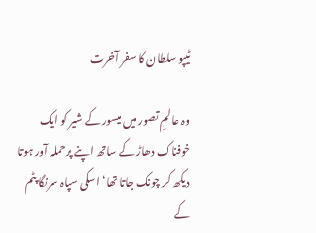ٹیپو سلطان کا سفر آخرت

وہ عالمِ تصور میں میسور کے شیر کو ایک خوفناک دھاڑ کے ساتھ اپنے پرحملہ آور ہوتا دیکھ کر چونک جاتا تھا‘ اسکی سپاہ سرنگا پٹم کے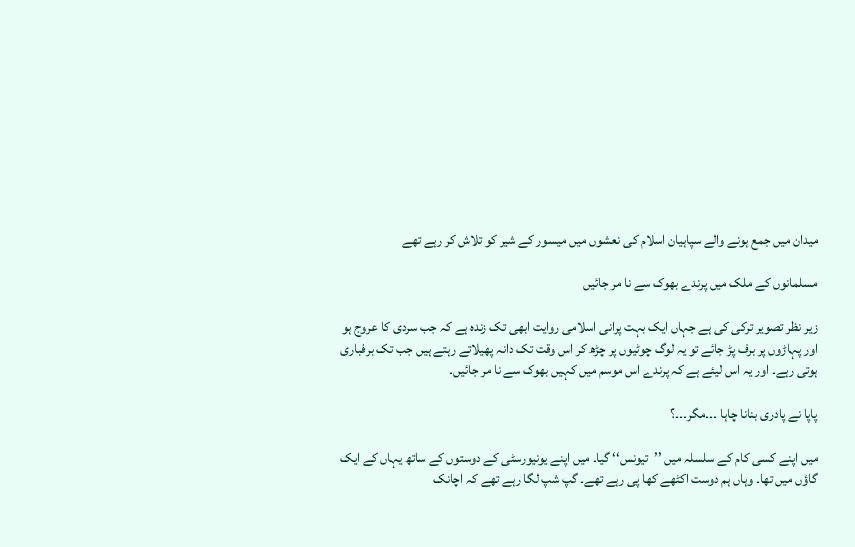میدان میں جمع ہونے والے سپاہیان اسلام کی نعشوں میں میسور کے شیر کو تلاش کر رہے تھے

مسلمانوں کے ملک میں پرندے بھوک سے نا مر جائیں

زیر نظر تصویر ترکی کی ہے جہاں ایک بہت پرانی اسلامی روایت ابھی تک زندہ ہے کہ جب سردی کا عروج ہو اور پہاڑوں پر برف پڑ جائے تو یہ لوگ چوٹیوں پر چڑھ کر اس وقت تک دانہ پھیلاتے رہتے ہیں جب تک برفباری ہوتی رہے۔ اور یہ اس لیئے ہے کہ پرندے اس موسم میں کہیں بھوک سے نا مر جائیں۔

پاپا نے پادری بنانا چاہا ۔۔۔مگر۔۔۔؟

میں اپنے کسی کام کے سلسلہ میں ’’تیونس‘‘ گیا۔ میں اپنے یونیورسٹی کے دوستوں کے ساتھ یہاں کے ایک گاؤں میں تھا۔ وہاں ہم دوست اکٹھے کھا پی رہے تھے۔ گپ شپ لگا رہے تھے کہ اچانک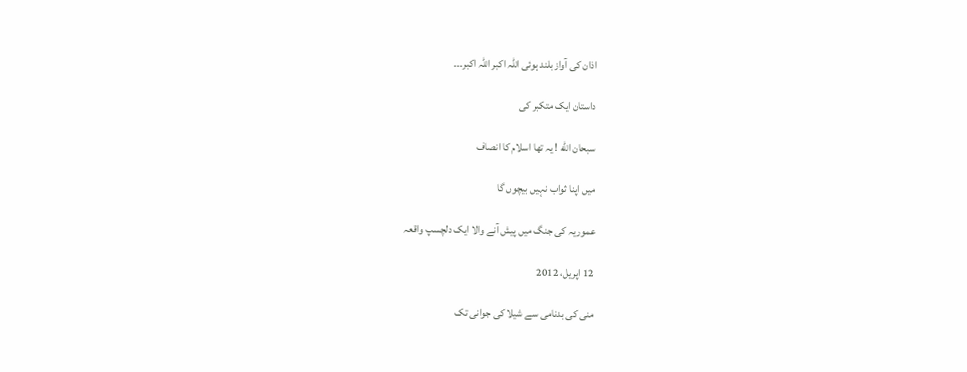اذان کی آواز بلند ہوئی اللہ اکبر اللہ اکبر۔۔۔

داستان ایک متکبر کی

سبحان الله ! یہ تھا اسلام کا انصاف

میں اپنا ثواب نہیں بیچوں گا

عموریہ کی جنگ میں پیش آنے والا ایک دلچسپ واقعہ

12 اپریل، 2012

منی کی بدنامی سے شیلا کی جوانی تک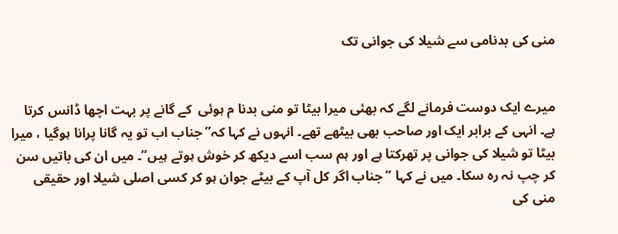منی کی بدنامی سے شیلا کی جوانی تک


میرے ایک دوست فرمانے لگے کہ بھئی میرا بیٹا تو منی بدنا م ہوئی  کے گانے پر بہت اچھا ڈانس کرتا ہے۔ انہی کے برابر ایک اور صاحب بھی بیٹھے تھے۔ انہوں نے کہا کہ” جناب اب تو یہ گانا پرانا ہوگیا ، میرا بیٹا تو شیلا کی جوانی پر تھرکتا ہے اور ہم سب اسے دیکھ کر خوش ہوتے ہیں”۔ میں ان کی باتیں سن کر چپ نہ رہ سکا۔ میں نے کہا ” جناب اگر کل آپ کے بیٹے جوان ہو کر کسی اصلی شیلا اور حقیقی منی کی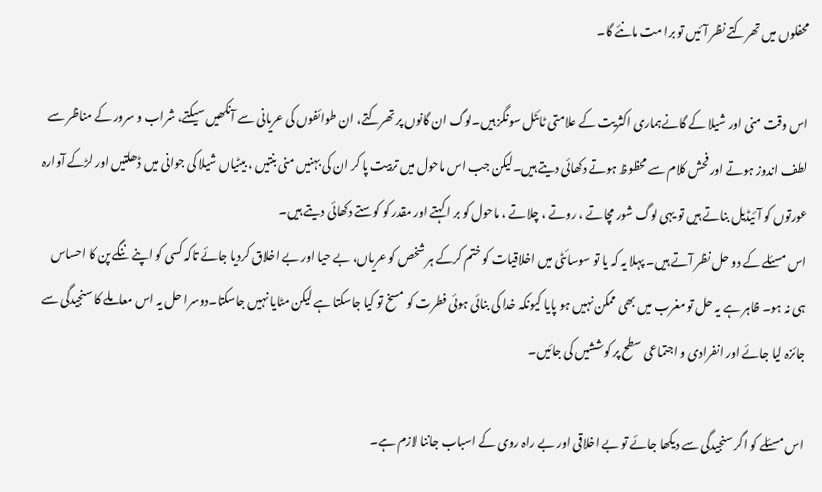محفلوں میں تھرکتے نظر آئیں تو برا مت مانئے گا۔

اس وقت منی اور شیلا کے گانےہماری اکثریت کے علامتی ٹائٹل سونگز ہیں۔لوگ ان گانوں پر تھرکتے، ان طوائفوں کی عریانی سے آنکھیں سیکتے، شراب و سرور کے مناظر سے لطف اندوز ہوتے اور فحش کلام سے محظوظ ہوتے دکھائی دیتے ہیں۔لیکن جب اس ماحول میں تربیت پا کر ان کی بہنیں منی بنتیں ، بیٹیاں شیلا کی جوانی میں ڈھلتیں اور لڑکے آوارہ عورتوں کو آئیڈیل بناتے ہیں تو یہی لوگ شور مچاتے ، روتے ، چلاتے ، ماحول کو بر ا کہتے اور مقدر کو کوستے دکھائی دیتے ہیں۔
اس مسئلے کے دو حل نظر آتے ہیں۔ پہلا یہ کہ یا تو سوسائٹی میں اخلاقیات کو ختم کرکے ہر شخص کو عریاں، بے حیا اور بے اخلاق کردیا جائے تاکہ کسی کو اپنے ننگے پن کا احساس ہی نہ ہو۔ ظاہر ہے یہ حل تو مغرب میں بھی ممکن نہیں ہو پایا کیونکہ خدا کی بنائی ہوئی فطرت کو مسخ تو کیا جاسکتا ہے لیکن مٹایا نہیں جاسکتا۔دوسرا حل یہ اس معاملے کا سنجیدگی سے جائزہ لیا جائے اور انفرادی و اجتماعی سطح پر کوششیں کی جائیں۔

اس مسئلے کو اگر سنجیدگی سے دیکھا جائے تو بے اخلاقی اور بے راہ روی کے اسباب جاننا لازم ہے۔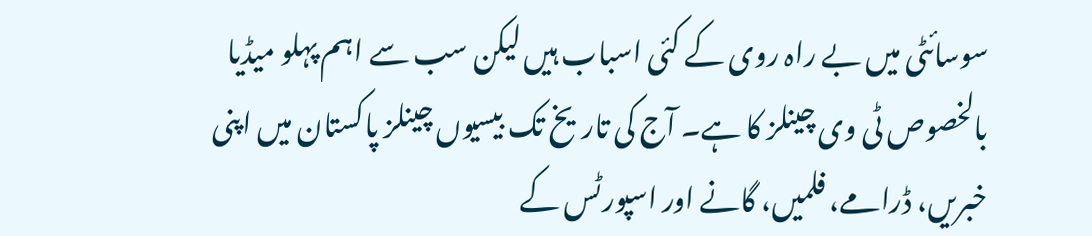سوسائٹی میں بے راہ روی کے کئی اسباب ہیں لیکن سب سے اہم پہلو میڈیا بالخصوص ٹی وی چینلز کا ہے۔ آج کی تاریخ تک بیسیوں چینلز پاکستان میں اپنی خبریں، ڈرامے، فلمیں، گانے اور اسپورٹس کے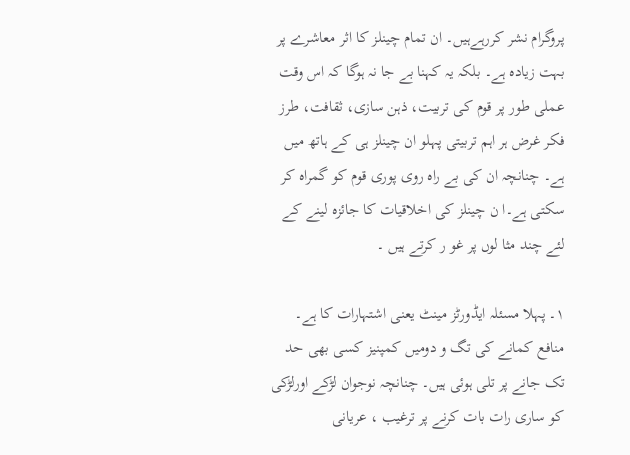پروگرام نشر کررہےہیں۔ ان تمام چینلز کا اثر معاشرے پر بہت زیادہ ہے۔ بلکہ یہ کہنا بے جا نہ ہوگا کہ اس وقت عملی طور پر قوم کی تربیت، ذہن سازی، ثقافت، طرز فکر غرض ہر اہم تربیتی پہلو ان چینلز ہی کے ہاتھ میں ہے۔ چنانچہ ان کی بے راہ روی پوری قوم کو گمراہ کر سکتی ہے۔ا ن چینلز کی اخلاقیات کا جائزہ لینے کے لئے چند مثا لوں پر غو ر کرتے ہیں ۔

۱۔ پہلا مسئلہ ایڈورٹز مینٹ یعنی اشتہارات کا ہے۔ منافع کمانے کی تگ و دومیں کمپنیز کسی بھی حد تک جانے پر تلی ہوئی ہیں۔ چنانچہ نوجوان لڑکے اورلڑکی کو ساری رات بات کرنے پر ترغیب ، عریانی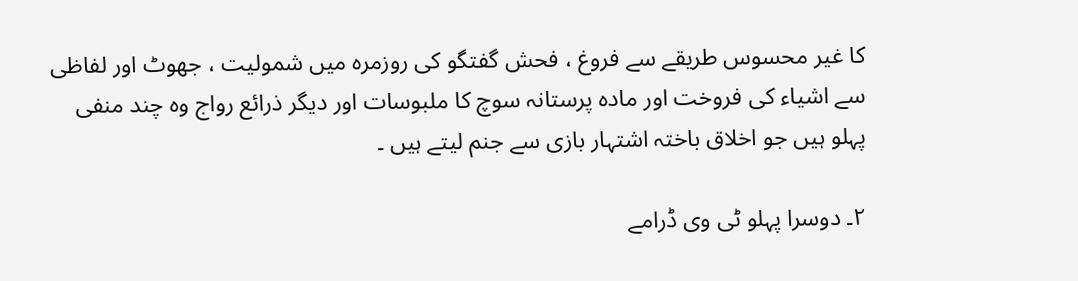کا غیر محسوس طریقے سے فروغ ، فحش گفتگو کی روزمرہ میں شمولیت ، جھوٹ اور لفاظی سے اشیاء کی فروخت اور مادہ پرستانہ سوچ کا ملبوسات اور دیگر ذرائع رواج وہ چند منفی پہلو ہیں جو اخلاق باختہ اشتہار بازی سے جنم لیتے ہیں ۔

۲۔ دوسرا پہلو ٹی وی ڈرامے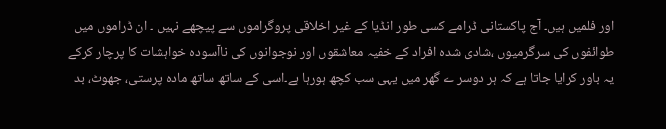اور فلمیں ہیں۔ آج پاکستانی ڈرامے کسی طور انڈیا کے غیر اخلاقی پروگراموں سے پیچھے نہیں ۔ ان ڈراموں میں طوائفوں کی سرگرمیوں ،شادی شدہ افراد کے خفیہ معاشقوں اور نوجوانوں کی ناآسودہ خواہشات کا پرچار کرکے یہ باور کرایا جاتا ہے کہ ہر دوسر ے گھر میں یہی سب کچھ ہورہا ہے۔اسی کے ساتھ ساتھ مادہ پرستی، جھوٹ، بد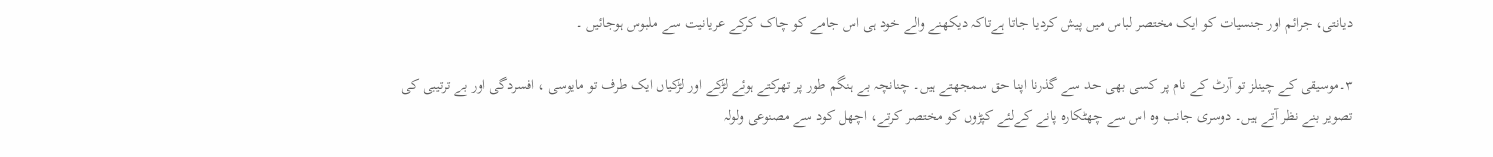دیانتی، جرائم اور جنسیات کو ایک مختصر لباس میں پیش کردیا جاتا ہےتاکہ دیکھنے والے خود ہی اس جامے کو چاک کرکے عریانیت سے ملبوس ہوجائیں ۔

۳۔موسیقی کے چینلز تو آرٹ کے نام پر کسی بھی حد سے گذرنا اپنا حق سمجھتے ہیں۔ چنانچہ بے ہنگم طور پر تھرکتے ہوئے لڑکے اور لڑکیاں ایک طرف تو مایوسی ، افسردگی اور بے ترتیبی کی تصویر بنے نظر آتے ہیں۔ دوسری جانب وہ اس سے چھٹکارہ پانے کےلئے کپڑوں کو مختصر کرتے، اچھل کود سے مصنوعی ولولہ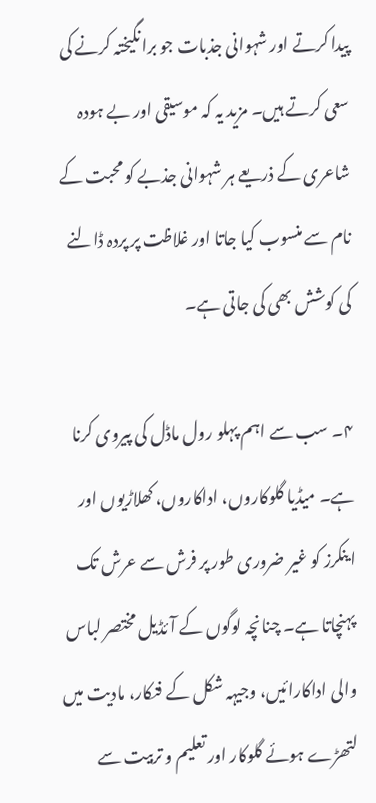پیدا کرتے اور شہوانی جذبات جو برانگیختہ کرنے کی سعی کرتے ہیں۔ مزید یہ کہ موسیقی اور بے ہودہ شاعری کے ذریعے ہر شہوانی جذبے کو محبت کے نام سے منسوب کیا جاتا اور غلاظت پر پردہ ڈالنے کی کوشش بھی کی جاتی ہے۔

۴۔ سب سے اہم پہلو رول ماڈل کی پیروی کرنا ہے۔ میڈیا گلوکاروں، اداکاروں، کھلاڑیوں اور اینکرز کو غیر ضروری طور پر فرش سے عرش تک پہنچاتا ہے۔ چنانچہ لوگوں کے آئڈیل مختصر لباس والی اداکارائیں، وجیہہ شکل کے فنکار، مادیت میں لتھڑے ہوئے گلوکار اور تعلیم و تربیت سے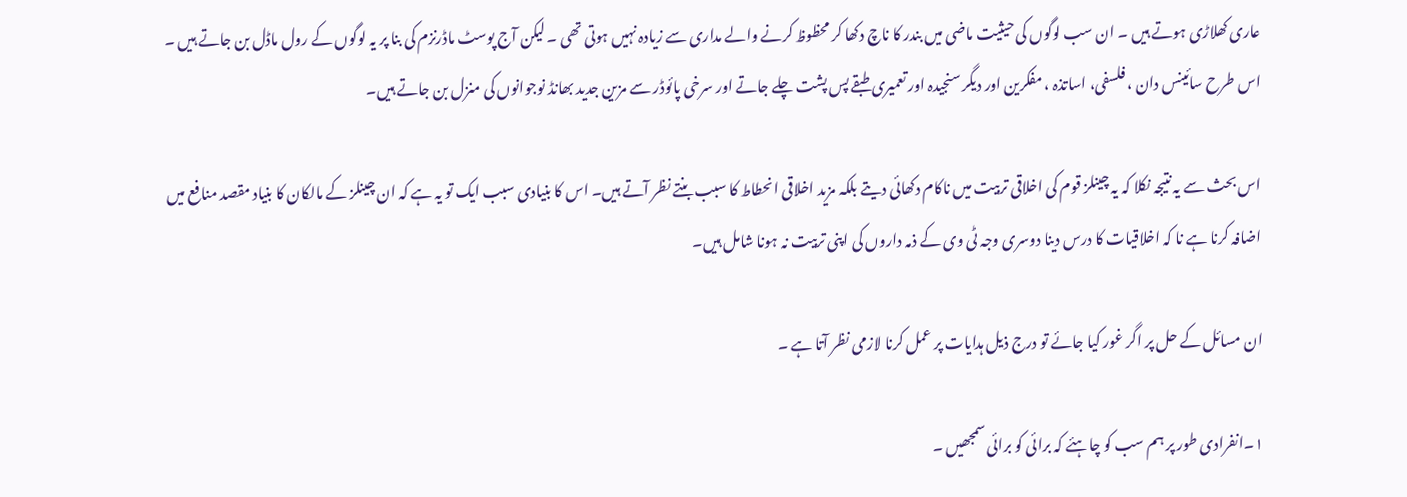عاری کھلاڑی ہوتے ہیں ۔ ان سب لوگوں کی حیثیت ماضی میں بندر کا ناچ دکھا کر محظوظ کرنے والے مداری سے زیادہ نہیں ہوتی تھی ۔ لیکن آج پوسٹ ماڈرنزم کی بنا پر یہ لوگوں کے رول ماڈل بن جاتے ہیں ۔ اس طرح سائینس دان ، فلسفی، اساتذہ ، مفکرین اور دیگر سنجیدہ اور تعمیری طبقے پس پشت چلے جاتے اور سرخی پائوڈر سے مزین جدید بھانڈ نوجوانوں کی منزل بن جاتے ہیں۔

اس بحث سے یہ نتیجہ نکلا کہ یہ چینلز قوم کی اخلاقی تربیت میں ناکام دکھائی دیتے بلکہ مزید اخلاقی انحطاط کا سبب بنتے نظر آتے ہیں۔ اس کا بنیادی سبب ایک تو یہ ہے کہ ان چینلز کے مالکان کا بنیاد مقصد منافع میں اضافہ کرنا ہے نا کہ اخلاقیات کا درس دینا دوسری وجہ ٹی وی کے ذمہ داروں کی اپنی تربیت نہ ہونا شامل ہیں۔

ان مسائل کے حل پر اگر غور کیا جائے تو درج ذیل ہدایات پر عمل کرنا لازمی نظر آتا ہے ۔

۱۔انفرادی طور پر ہم سب کو چاہئے کہ برائی کو برائی سمجھیں ۔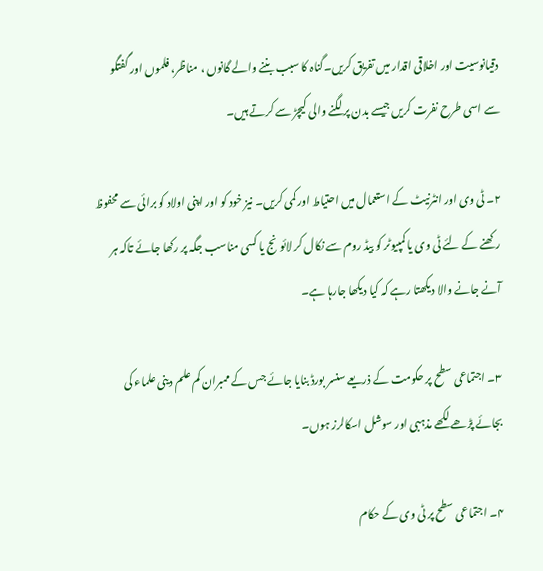دقیانوسیت اور اخلاقی اقدار میں تفریق کریں۔گناہ کا سبب بننے والے گانوں ، مناظر، فلموں اور گفتگو سے اسی طرح نفرت کریں جیسے بدن پر لگنے والی کیچڑ سے کرتے ہیں۔

۲۔ ٹی وی اور انٹرنیٹ کے استعمال میں احتیاط اور کمی کریں۔ نیز خود کو اور اپنی اولاد کو برائی سے محفوظ رکھنے کے لئے ٹی وی یا کمپیوٹر کو بیڈ روم سے نکال کر لائونج یا کسی مناسب جگہ پر رکھا جائے تاکہ ہر آنے جانے والا دیکھتا رہے کہ کیا دیکھا جارہا ہے۔

۳۔ اجتماعی سطح پر حکومت کے ذریعے سنسر بورڈ بنایا جائے جس کے ممبران کم علم دینی علماء کی بجائے پڑھے لکھے مذہبی اور سوشل اسکالرز ہوں۔

۴۔ اجتماعی سطح پر ٹی وی کے حکام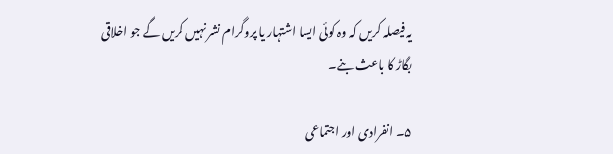یہ فیصلہ کریں کہ وہ کوئی ایسا اشتہار یا پروگرام نشر نہیں کریں گے جو اخلاقی بگاڑ کا باعث بنے۔

۵۔ انفرادی اور اجتماعی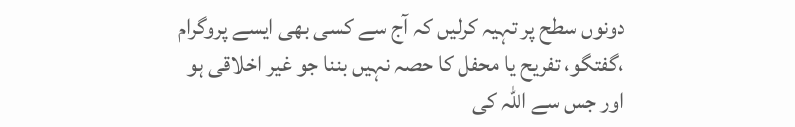دونوں سطح پر تہیہ کرلیں کہ آج سے کسی بھی ایسے پروگرام ،گفتگو، تفریح یا محفل کا حصہ نہیں بننا جو غیر اخلاقی ہو اور جس سے اللہ کی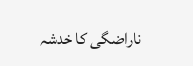ناراضگی کا خدشہ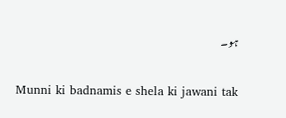ہو۔


Munni ki badnamis e shela ki jawani tak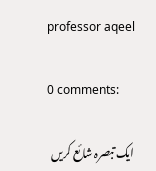professor aqeel

0 comments:

ایک تبصرہ شائع کریں